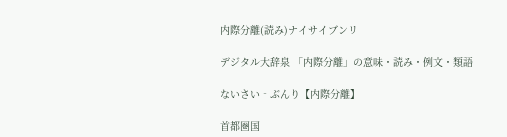内際分離(読み)ナイサイブンリ

デジタル大辞泉 「内際分離」の意味・読み・例文・類語

ないさい‐ぶんり【内際分離】

首都圏国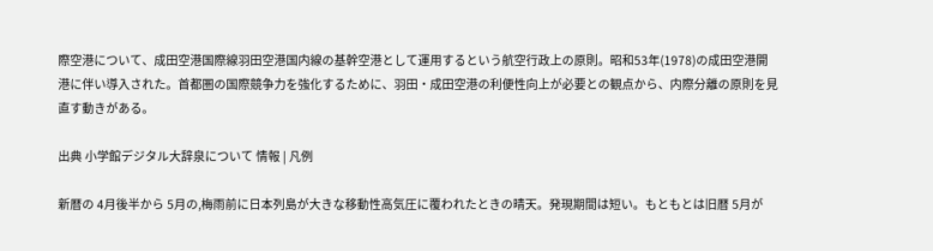際空港について、成田空港国際線羽田空港国内線の基幹空港として運用するという航空行政上の原則。昭和53年(1978)の成田空港開港に伴い導入された。首都圏の国際競争力を強化するために、羽田・成田空港の利便性向上が必要との観点から、内際分離の原則を見直す動きがある。

出典 小学館デジタル大辞泉について 情報 | 凡例

新暦の 4月後半から 5月の,梅雨前に日本列島が大きな移動性高気圧に覆われたときの晴天。発現期間は短い。もともとは旧暦 5月が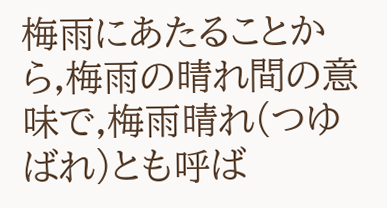梅雨にあたることから,梅雨の晴れ間の意味で,梅雨晴れ(つゆばれ)とも呼ば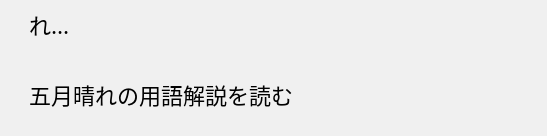れ...

五月晴れの用語解説を読む